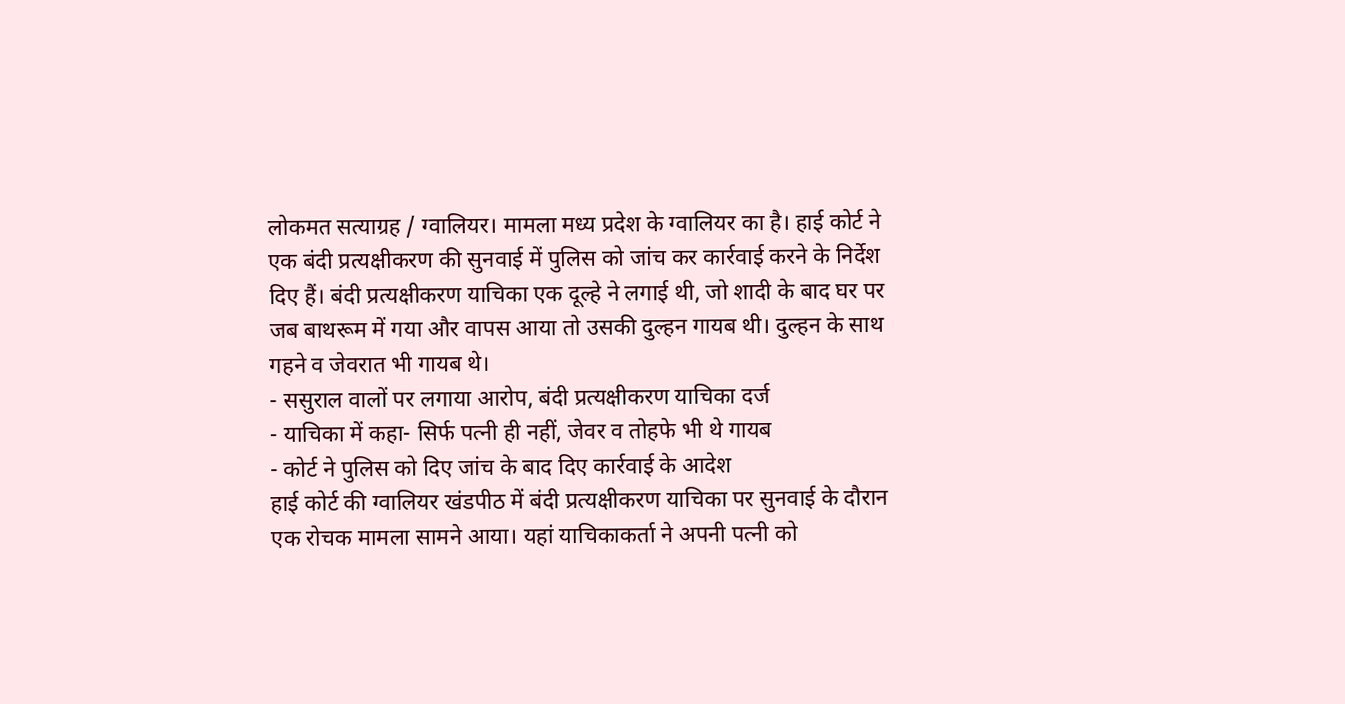लोकमत सत्याग्रह / ग्वालियर। मामला मध्य प्रदेश के ग्वालियर का है। हाई कोर्ट ने एक बंदी प्रत्यक्षीकरण की सुनवाई में पुलिस को जांच कर कार्रवाई करने के निर्देश दिए हैं। बंदी प्रत्यक्षीकरण याचिका एक दूल्हे ने लगाई थी, जो शादी के बाद घर पर जब बाथरूम में गया और वापस आया तो उसकी दुल्हन गायब थी। दुल्हन के साथ गहने व जेवरात भी गायब थे।
- ससुराल वालों पर लगाया आरोप, बंदी प्रत्यक्षीकरण याचिका दर्ज
- याचिका में कहा- सिर्फ पत्नी ही नहीं, जेवर व तोहफे भी थे गायब
- कोर्ट ने पुलिस को दिए जांच के बाद दिए कार्रवाई के आदेश
हाई कोर्ट की ग्वालियर खंडपीठ में बंदी प्रत्यक्षीकरण याचिका पर सुनवाई के दौरान एक रोचक मामला सामने आया। यहां याचिकाकर्ता ने अपनी पत्नी को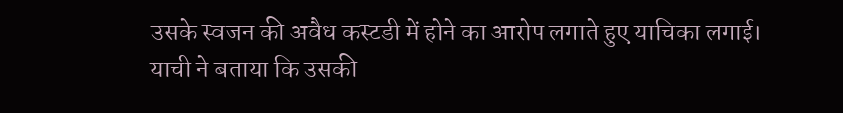उसके स्वजन की अवैध कस्टडी में होने का आरोप लगाते हुए याचिका लगाई।
याची ने बताया कि उसकी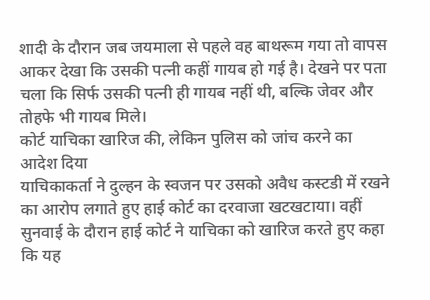शादी के दौरान जब जयमाला से पहले वह बाथरूम गया तो वापस आकर देखा कि उसकी पत्नी कहीं गायब हो गई है। देखने पर पता चला कि सिर्फ उसकी पत्नी ही गायब नहीं थी, बल्कि जेवर और तोहफे भी गायब मिले।
कोर्ट याचिका खारिज की, लेकिन पुलिस को जांच करने का आदेश दिया
याचिकाकर्ता ने दुल्हन के स्वजन पर उसको अवैध कस्टडी में रखने का आरोप लगाते हुए हाई कोर्ट का दरवाजा खटखटाया। वहीं सुनवाई के दौरान हाई कोर्ट ने याचिका को खारिज करते हुए कहा कि यह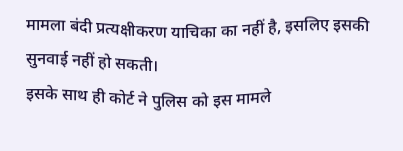मामला बंदी प्रत्यक्षीकरण याचिका का नहीं है, इसलिए इसकी सुनवाई नहीं हो सकती।
इसके साथ ही कोर्ट ने पुलिस को इस मामले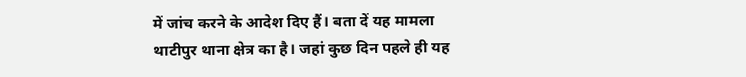में जांच करने के आदेश दिए हैं। बता दें यह मामला थाटीपुर थाना क्षेत्र का है। जहां कुछ दिन पहले ही यह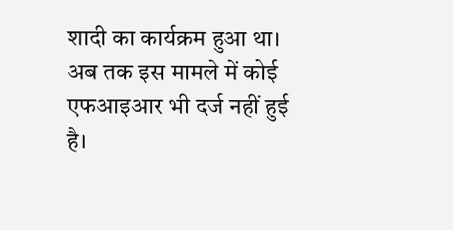शादी का कार्यक्रम हुआ था। अब तक इस मामले में कोई एफआइआर भी दर्ज नहीं हुई है।